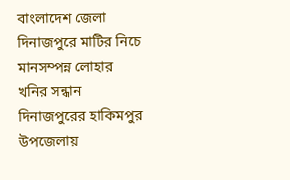বাংলাদেশ জেলা
দিনাজপুরে মাটির নিচে মানসম্পন্ন লোহার খনির সন্ধান
দিনাজপুরের হাকিমপুর উপজেলায়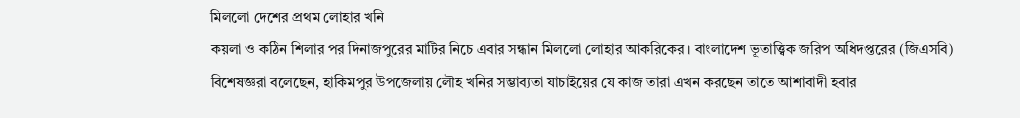মিললো দেশের প্রথম লোহার খনি
কয়লা ও কঠিন শিলার পর দিনাজপুরের মাটির নিচে এবার সন্ধান মিললো লোহার আকরিকের। বাংলাদেশ ভূতাত্ত্বিক জরিপ অধিদপ্তরের (জিএসবি) বিশেষজ্ঞরা বলেছেন, হাকিমপুর উপজেলায় লৌহ খনির সম্ভাব্যতা যাচাইয়ের যে কাজ তারা এখন করছেন তাতে আশাবাদী হবার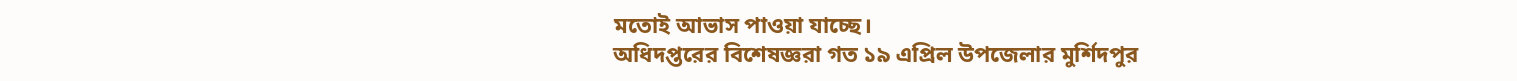মতোই আভাস পাওয়া যাচ্ছে।
অধিদপ্তরের বিশেষজ্ঞরা গত ১৯ এপ্রিল উপজেলার মুর্শিদপুর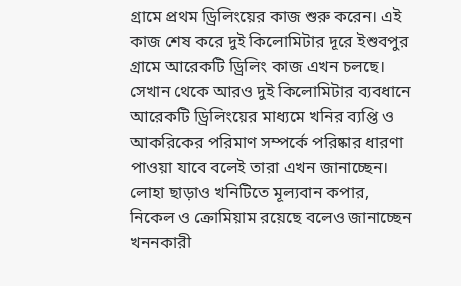গ্রামে প্রথম ড্রিলিংয়ের কাজ শুরু করেন। এই কাজ শেষ করে দুই কিলোমিটার দূরে ইশুবপুর গ্রামে আরেকটি ড্রিলিং কাজ এখন চলছে। সেখান থেকে আরও দুই কিলোমিটার ব্যবধানে আরেকটি ড্রিলিংয়ের মাধ্যমে খনির ব্যপ্তি ও আকরিকের পরিমাণ সম্পর্কে পরিষ্কার ধারণা পাওয়া যাবে বলেই তারা এখন জানাচ্ছেন। লোহা ছাড়াও খনিটিতে মূল্যবান কপার, নিকেল ও ক্রোমিয়াম রয়েছে বলেও জানাচ্ছেন খননকারী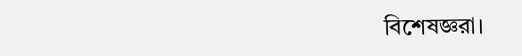বিশেষজ্ঞরা।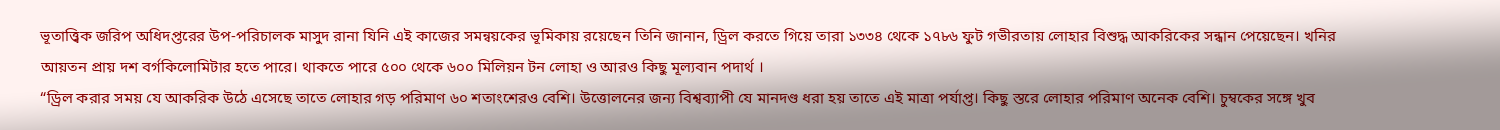ভূতাত্ত্বিক জরিপ অধিদপ্তরের উপ-পরিচালক মাসুদ রানা যিনি এই কাজের সমন্বয়কের ভূমিকায় রয়েছেন তিনি জানান, ড্রিল করতে গিয়ে তারা ১৩৩৪ থেকে ১৭৮৬ ফুট গভীরতায় লোহার বিশুদ্ধ আকরিকের সন্ধান পেয়েছেন। খনির আয়তন প্রায় দশ বর্গকিলোমিটার হতে পারে। থাকতে পারে ৫০০ থেকে ৬০০ মিলিয়ন টন লোহা ও আরও কিছু মূল্যবান পদার্থ ।
“ড্রিল করার সময় যে আকরিক উঠে এসেছে তাতে লোহার গড় পরিমাণ ৬০ শতাংশেরও বেশি। উত্তোলনের জন্য বিশ্বব্যাপী যে মানদণ্ড ধরা হয় তাতে এই মাত্রা পর্যাপ্ত। কিছু স্তরে লোহার পরিমাণ অনেক বেশি। চুম্বকের সঙ্গে খুব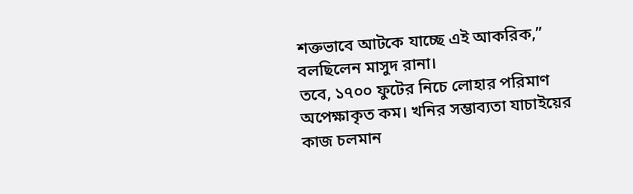শক্তভাবে আটকে যাচ্ছে এই আকরিক,” বলছিলেন মাসুদ রানা।
তবে, ১৭০০ ফুটের নিচে লোহার পরিমাণ অপেক্ষাকৃত কম। খনির সম্ভাব্যতা যাচাইয়ের কাজ চলমান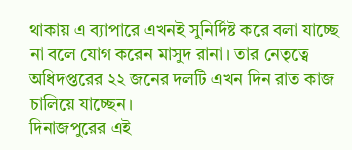থাকায় এ ব্যাপারে এখনই সুনির্দিষ্ট করে বলা যাচ্ছে না বলে যোগ করেন মাসুদ রানা। তার নেতৃত্বে অধিদপ্তরের ২২ জনের দলটি এখন দিন রাত কাজ চালিয়ে যাচ্ছেন।
দিনাজপুরের এই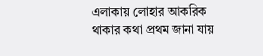এলাকায় লোহার আকরিক থাকার কথা প্রথম জানা যায়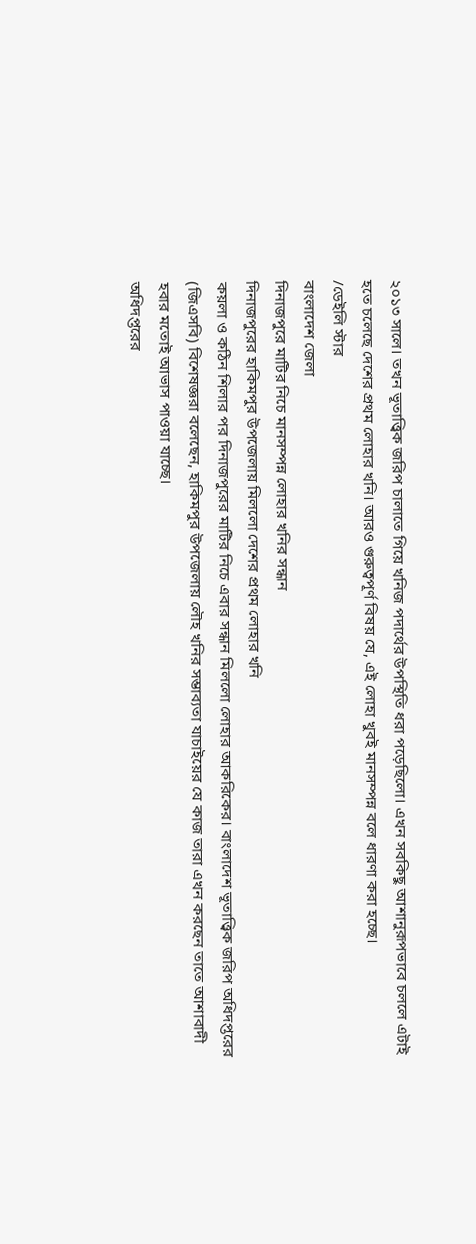২০১৩ সালে। তখন ভূতাত্ত্বিক জরিপ চালাতে গিয়ে খনিজ পদার্থের উপস্থিতি ধরা পড়েছিলো। এখন সবকিছু আশানুরূপভাবে চললে এটাই হতে চলেছে দেশের প্রথম লোহার খনি। আরও গুরুত্বপূর্ণ বিষয় যে, এই লোহা খুবই মানসম্পন্ন বলে ধারণা করা হচ্ছে।
/ডেইলি স্টার
বাংলাদেশ জেলা
দিনাজপুরে মাটির নিচে মানসম্পন্ন লোহার খনির সন্ধান
দিনাজপুরের হাকিমপুর উপজেলায় মিললো দেশের প্রথম লোহার খনি
কয়লা ও কঠিন শিলার পর দিনাজপুরের মাটির নিচে এবার সন্ধান মিললো লোহার আকরিকের। বাংলাদেশ ভূতাত্ত্বিক জরিপ অধিদপ্তরের (জিএসবি) বিশেষজ্ঞরা বলেছেন, হাকিমপুর উপজেলায় লৌহ খনির সম্ভাব্যতা যাচাইয়ের যে কাজ তারা এখন করছেন তাতে আশাবাদী হবার মতোই আভাস পাওয়া যাচ্ছে।
অধিদপ্তরের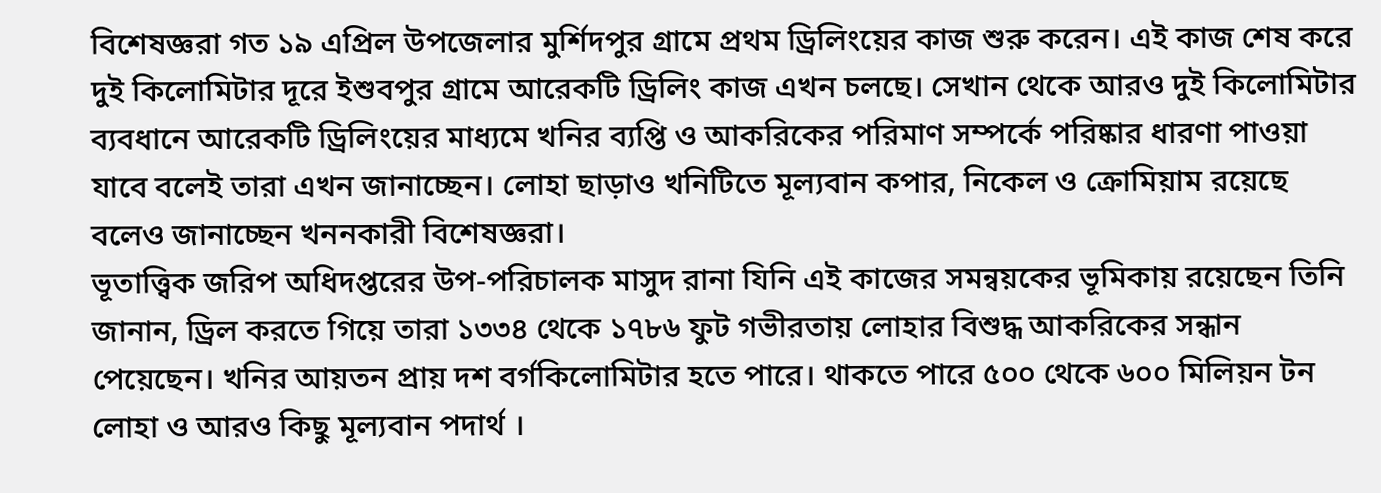বিশেষজ্ঞরা গত ১৯ এপ্রিল উপজেলার মুর্শিদপুর গ্রামে প্রথম ড্রিলিংয়ের কাজ শুরু করেন। এই কাজ শেষ করে দুই কিলোমিটার দূরে ইশুবপুর গ্রামে আরেকটি ড্রিলিং কাজ এখন চলছে। সেখান থেকে আরও দুই কিলোমিটার ব্যবধানে আরেকটি ড্রিলিংয়ের মাধ্যমে খনির ব্যপ্তি ও আকরিকের পরিমাণ সম্পর্কে পরিষ্কার ধারণা পাওয়া যাবে বলেই তারা এখন জানাচ্ছেন। লোহা ছাড়াও খনিটিতে মূল্যবান কপার, নিকেল ও ক্রোমিয়াম রয়েছে বলেও জানাচ্ছেন খননকারী বিশেষজ্ঞরা।
ভূতাত্ত্বিক জরিপ অধিদপ্তরের উপ-পরিচালক মাসুদ রানা যিনি এই কাজের সমন্বয়কের ভূমিকায় রয়েছেন তিনি জানান, ড্রিল করতে গিয়ে তারা ১৩৩৪ থেকে ১৭৮৬ ফুট গভীরতায় লোহার বিশুদ্ধ আকরিকের সন্ধান পেয়েছেন। খনির আয়তন প্রায় দশ বর্গকিলোমিটার হতে পারে। থাকতে পারে ৫০০ থেকে ৬০০ মিলিয়ন টন লোহা ও আরও কিছু মূল্যবান পদার্থ ।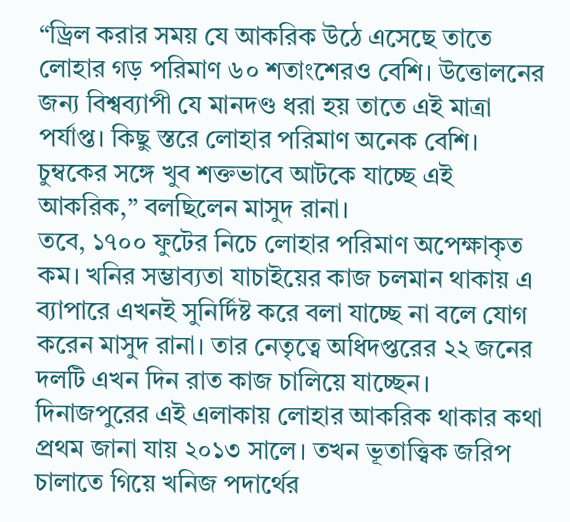“ড্রিল করার সময় যে আকরিক উঠে এসেছে তাতে লোহার গড় পরিমাণ ৬০ শতাংশেরও বেশি। উত্তোলনের জন্য বিশ্বব্যাপী যে মানদণ্ড ধরা হয় তাতে এই মাত্রা পর্যাপ্ত। কিছু স্তরে লোহার পরিমাণ অনেক বেশি। চুম্বকের সঙ্গে খুব শক্তভাবে আটকে যাচ্ছে এই আকরিক,” বলছিলেন মাসুদ রানা।
তবে, ১৭০০ ফুটের নিচে লোহার পরিমাণ অপেক্ষাকৃত কম। খনির সম্ভাব্যতা যাচাইয়ের কাজ চলমান থাকায় এ ব্যাপারে এখনই সুনির্দিষ্ট করে বলা যাচ্ছে না বলে যোগ করেন মাসুদ রানা। তার নেতৃত্বে অধিদপ্তরের ২২ জনের দলটি এখন দিন রাত কাজ চালিয়ে যাচ্ছেন।
দিনাজপুরের এই এলাকায় লোহার আকরিক থাকার কথা প্রথম জানা যায় ২০১৩ সালে। তখন ভূতাত্ত্বিক জরিপ চালাতে গিয়ে খনিজ পদার্থের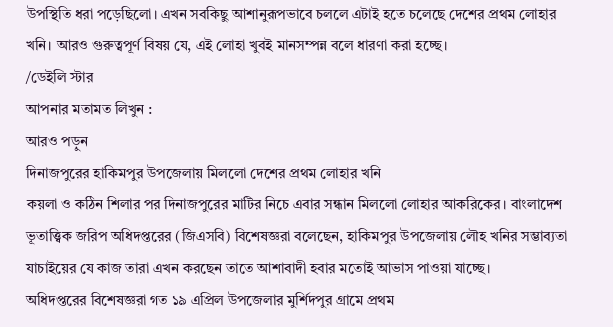উপস্থিতি ধরা পড়েছিলো। এখন সবকিছু আশানুরূপভাবে চললে এটাই হতে চলেছে দেশের প্রথম লোহার খনি। আরও গুরুত্বপূর্ণ বিষয় যে, এই লোহা খুবই মানসম্পন্ন বলে ধারণা করা হচ্ছে।
/ডেইলি স্টার
আপনার মতামত লিখুন :
আরও পড়ুন
দিনাজপুরের হাকিমপুর উপজেলায় মিললো দেশের প্রথম লোহার খনি
কয়লা ও কঠিন শিলার পর দিনাজপুরের মাটির নিচে এবার সন্ধান মিললো লোহার আকরিকের। বাংলাদেশ ভূতাত্ত্বিক জরিপ অধিদপ্তরের (জিএসবি) বিশেষজ্ঞরা বলেছেন, হাকিমপুর উপজেলায় লৌহ খনির সম্ভাব্যতা যাচাইয়ের যে কাজ তারা এখন করছেন তাতে আশাবাদী হবার মতোই আভাস পাওয়া যাচ্ছে।
অধিদপ্তরের বিশেষজ্ঞরা গত ১৯ এপ্রিল উপজেলার মুর্শিদপুর গ্রামে প্রথম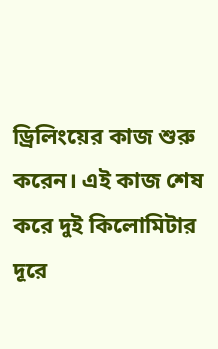ড্রিলিংয়ের কাজ শুরু করেন। এই কাজ শেষ করে দুই কিলোমিটার দূরে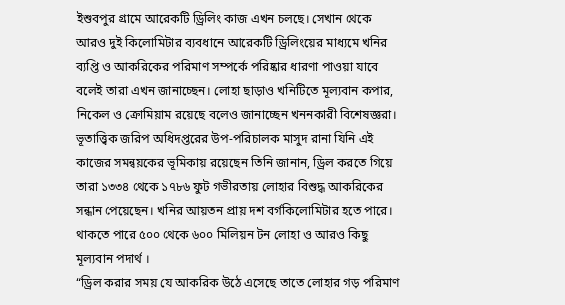ইশুবপুর গ্রামে আরেকটি ড্রিলিং কাজ এখন চলছে। সেখান থেকে আরও দুই কিলোমিটার ব্যবধানে আরেকটি ড্রিলিংয়ের মাধ্যমে খনির ব্যপ্তি ও আকরিকের পরিমাণ সম্পর্কে পরিষ্কার ধারণা পাওয়া যাবে বলেই তারা এখন জানাচ্ছেন। লোহা ছাড়াও খনিটিতে মূল্যবান কপার, নিকেল ও ক্রোমিয়াম রয়েছে বলেও জানাচ্ছেন খননকারী বিশেষজ্ঞরা।
ভূতাত্ত্বিক জরিপ অধিদপ্তরের উপ-পরিচালক মাসুদ রানা যিনি এই কাজের সমন্বয়কের ভূমিকায় রয়েছেন তিনি জানান, ড্রিল করতে গিয়ে তারা ১৩৩৪ থেকে ১৭৮৬ ফুট গভীরতায় লোহার বিশুদ্ধ আকরিকের সন্ধান পেয়েছেন। খনির আয়তন প্রায় দশ বর্গকিলোমিটার হতে পারে। থাকতে পারে ৫০০ থেকে ৬০০ মিলিয়ন টন লোহা ও আরও কিছু মূল্যবান পদার্থ ।
“ড্রিল করার সময় যে আকরিক উঠে এসেছে তাতে লোহার গড় পরিমাণ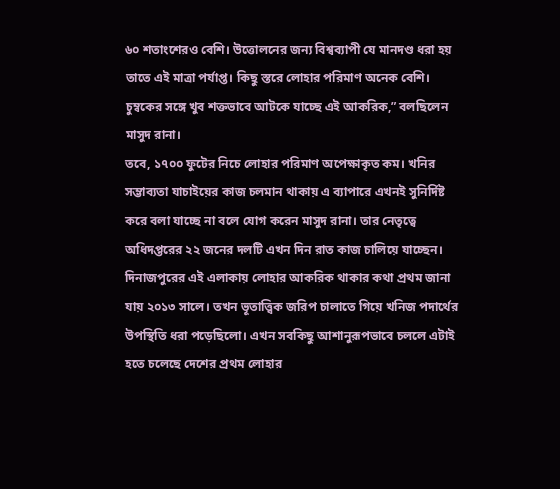৬০ শতাংশেরও বেশি। উত্তোলনের জন্য বিশ্বব্যাপী যে মানদণ্ড ধরা হয় তাতে এই মাত্রা পর্যাপ্ত। কিছু স্তরে লোহার পরিমাণ অনেক বেশি। চুম্বকের সঙ্গে খুব শক্তভাবে আটকে যাচ্ছে এই আকরিক,” বলছিলেন মাসুদ রানা।
তবে, ১৭০০ ফুটের নিচে লোহার পরিমাণ অপেক্ষাকৃত কম। খনির সম্ভাব্যতা যাচাইয়ের কাজ চলমান থাকায় এ ব্যাপারে এখনই সুনির্দিষ্ট করে বলা যাচ্ছে না বলে যোগ করেন মাসুদ রানা। তার নেতৃত্বে অধিদপ্তরের ২২ জনের দলটি এখন দিন রাত কাজ চালিয়ে যাচ্ছেন।
দিনাজপুরের এই এলাকায় লোহার আকরিক থাকার কথা প্রথম জানা যায় ২০১৩ সালে। তখন ভূতাত্ত্বিক জরিপ চালাতে গিয়ে খনিজ পদার্থের উপস্থিতি ধরা পড়েছিলো। এখন সবকিছু আশানুরূপভাবে চললে এটাই হতে চলেছে দেশের প্রথম লোহার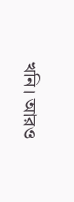খনি। আরও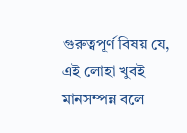গুরুত্বপূর্ণ বিষয় যে, এই লোহা খুবই মানসম্পন্ন বলে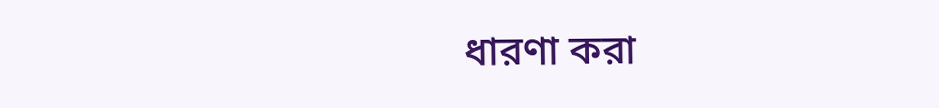ধারণা করা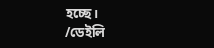হচ্ছে।
/ডেইলি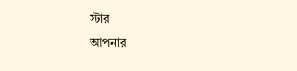স্টার
আপনার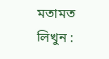মতামত লিখুন :